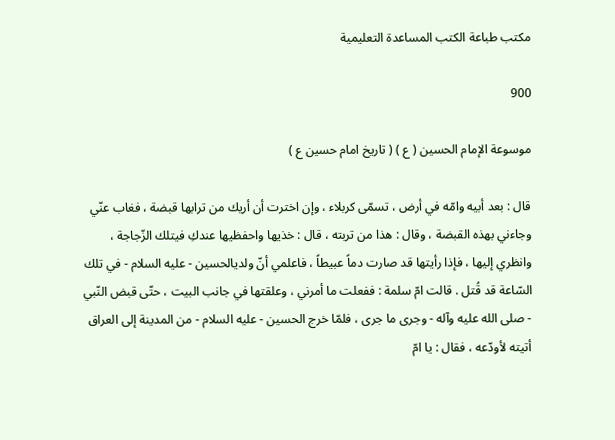مكتب طباعة الكتب المساعدة التعليمية

900

موسوعة الإمام الحسين ( ع ) ( تاريخ امام حسين ع )

قال : بعد أبيه وامّه في أرض ، تسمّى كربلاء ، وإن اخترت أن أريك من ترابها قبضة ، فغاب عنّي وجاءني بهذه القبضة ، وقال : هذا من تربته ، قال : خذيها واحفظيها عندكِ فيتلك الزّجاجة ، وانظري إليها ، فإذا رأيتها قد صارت دماً عبيطاً ، فاعلمي أنّ ولديالحسين - عليه السلام - في تلك السّاعة قد قُتل . قالت امّ سلمة : ففعلت ما أمرني ، وعلقتها في جانب البيت ، حتّى قبض النّبي - صلى الله عليه وآله - وجرى ما جرى ، فلمّا خرج الحسين - عليه السلام - من المدينة إلى العراق أتيته لأودّعه ، فقال : يا امّ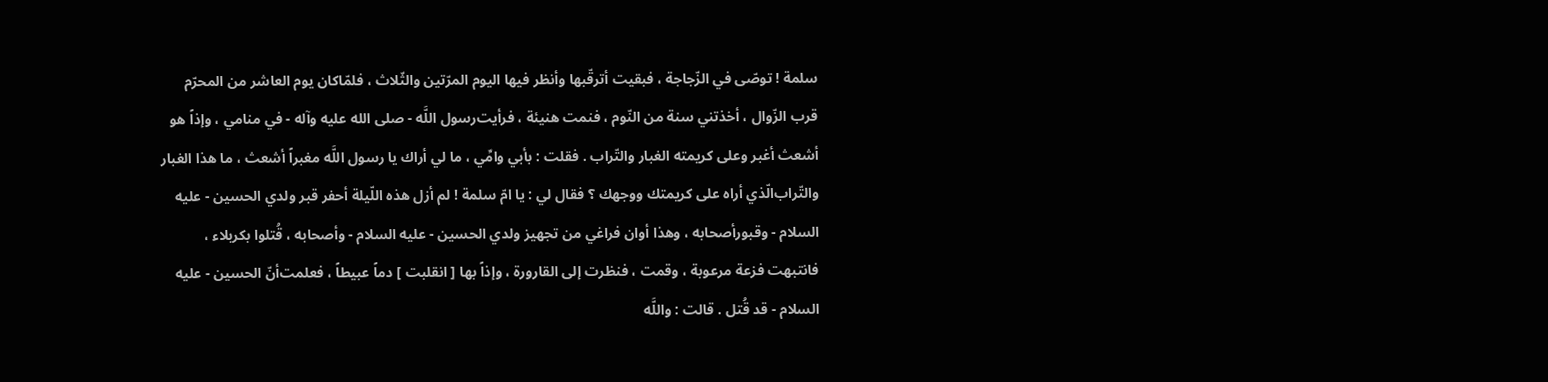سلمة ! توصّى في الزّجاجة ، فبقيت أترقّبها وأنظر فيها اليوم المرّتين والثّلاث ، فلمّاكان يوم العاشر من المحرّم قرب الزّوال ، أخذتني سنة من النّوم ، فنمت هنيئة ، فرأيت‌رسول اللَّه - صلى الله عليه وآله - في منامي ، وإذاً هو أشعث أغبر وعلى كريمته الغبار والتّراب . فقلت : بأبي وامِّي ، ما لي أراك يا رسول اللَّه مغبراً أشعث ، ما هذا الغبار والتّراب‌الّذي أراه على كريمتك ووجهك ؟ فقال لي : يا امّ سلمة ! لم أزل هذه اللّيلة أحفر قبر ولدي الحسين - عليه السلام - وقبورأصحابه ، وهذا أوان فراغي من تجهيز ولدي الحسين - عليه السلام - وأصحابه ، قُتلوا بكربلاء ، فانتبهت فزعة مرعوبة ، وقمت ، فنظرت إلى القارورة ، وإذاً بها [ انقلبت ] دماً عبيطاً ، فعلمت‌أنّ الحسين - عليه السلام - قد قُتل . قالت : واللَّه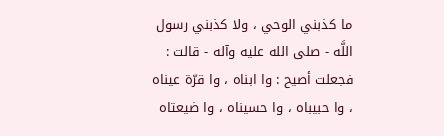ما كذبني الوحي ، ولا كذبني رسول اللَّه - صلى الله عليه وآله - قالت : فجعلت أصيح : وا ابناه ، وا قرّة عيناه ، وا حبيباه ، وا حسيناه ، وا ضيعتاه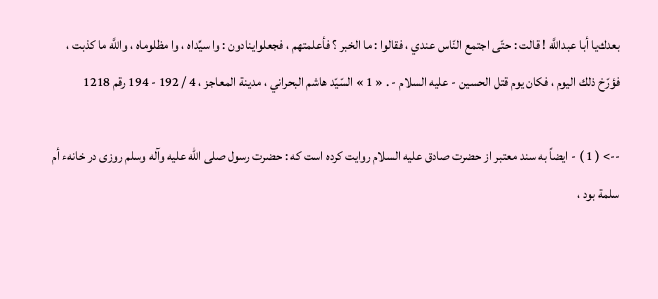بعدك‌يا أبا عبداللَّه ! قالت : حتّى اجتمع النّاس عندي ، فقالوا : ما الخبر ؟ فأعلمتهم ، فجعلواينادون : وا سيِّداه ، وا مظلوماه ، واللَّه ما كذبت ، فؤرّخ ذلك اليوم ، فكان يوم قتل الحسين - عليه السلام - . « 1 » السّيّد هاشم البحراني ، مدينة المعاجز ، 4 / 192 - 194 رقم 1218

--> ( 1 ) - ايضاً به سند معتبر از حضرت صادق عليه السلام روايت كرده است كه : حضرت رسول صلى الله عليه وآله وسلم روزى در خانهء أم سلمة بود ،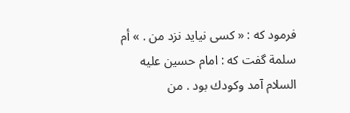فرمود كه : « كسى نيايد نزد من . » أم سلمة گفت كه : امام حسين عليه السلام آمد وكودك بود . من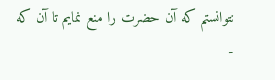نتوانستم كه آن حضرت را منع نمايم تا آن كه -